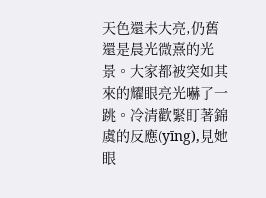天色還未大亮,仍舊還是晨光微熹的光景。大家都被突如其來的耀眼亮光嚇了一跳。冷清歡緊盯著錦虞的反應(yīng),見她眼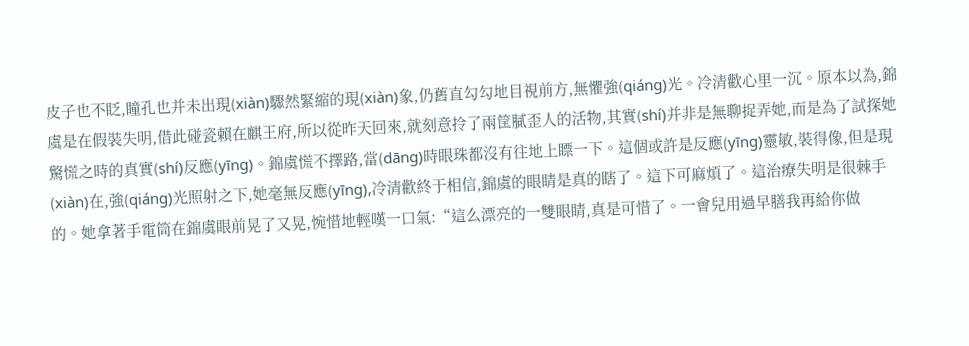皮子也不眨,瞳孔也并未出現(xiàn)驟然緊縮的現(xiàn)象,仍舊直勾勾地目視前方,無懼強(qiáng)光。冷清歡心里一沉。原本以為,錦虞是在假裝失明,借此碰瓷賴在麒王府,所以從昨天回來,就刻意拎了兩筐膩歪人的活物,其實(shí)并非是無聊捉弄她,而是為了試探她驚慌之時的真實(shí)反應(yīng)。錦虞慌不擇路,當(dāng)時眼珠都沒有往地上瞟一下。這個或許是反應(yīng)靈敏,裝得像,但是現(xiàn)在,強(qiáng)光照射之下,她毫無反應(yīng),冷清歡終于相信,錦虞的眼睛是真的瞎了。這下可麻煩了。這治療失明是很棘手的。她拿著手電筒在錦虞眼前晃了又晃,惋惜地輕嘆一口氣:“這么漂亮的一雙眼睛,真是可惜了。一會兒用過早膳我再給你做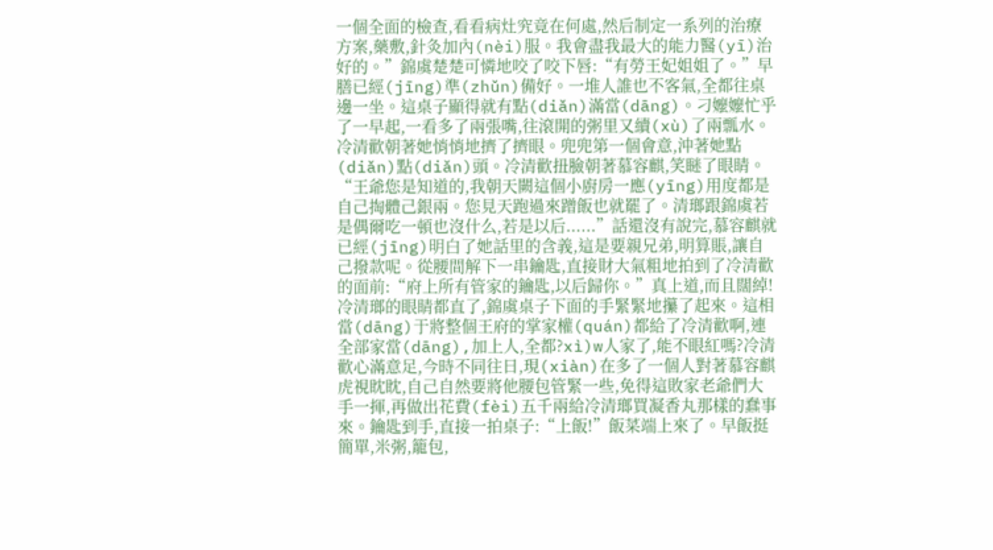一個全面的檢查,看看病灶究竟在何處,然后制定一系列的治療方案,藥敷,針灸加內(nèi)服。我會盡我最大的能力醫(yī)治好的。”錦虞楚楚可憐地咬了咬下唇:“有勞王妃姐姐了。”早膳已經(jīng)準(zhǔn)備好。一堆人誰也不客氣,全都往桌邊一坐。這桌子顯得就有點(diǎn)滿當(dāng)。刁嬤嬤忙乎了一早起,一看多了兩張嘴,往滾開的粥里又續(xù)了兩瓢水。冷清歡朝著她悄悄地擠了擠眼。兜兜第一個會意,沖著她點(diǎn)點(diǎn)頭。冷清歡扭臉朝著慕容麒,笑瞇了眼睛。“王爺您是知道的,我朝天闕這個小廚房一應(yīng)用度都是自己掏體己銀兩。您見天跑過來蹭飯也就罷了。清瑯跟錦虞若是偶爾吃一頓也沒什么,若是以后......”話還沒有說完,慕容麒就已經(jīng)明白了她話里的含義,這是要親兄弟,明算賬,讓自己撥款呢。從腰間解下一串鑰匙,直接財大氣粗地拍到了冷清歡的面前:“府上所有管家的鑰匙,以后歸你。”真上道,而且闊綽!冷清瑯的眼睛都直了,錦虞桌子下面的手緊緊地攥了起來。這相當(dāng)于將整個王府的掌家權(quán)都給了冷清歡啊,連全部家當(dāng),加上人,全都?xì)w人家了,能不眼紅嗎?冷清歡心滿意足,今時不同往日,現(xiàn)在多了一個人對著慕容麒虎視眈眈,自己自然要將他腰包管緊一些,免得這敗家老爺們大手一揮,再做出花費(fèi)五千兩給冷清瑯買凝香丸那樣的蠢事來。鑰匙到手,直接一拍桌子:“上飯!”飯菜端上來了。早飯挺簡單,米粥,籠包,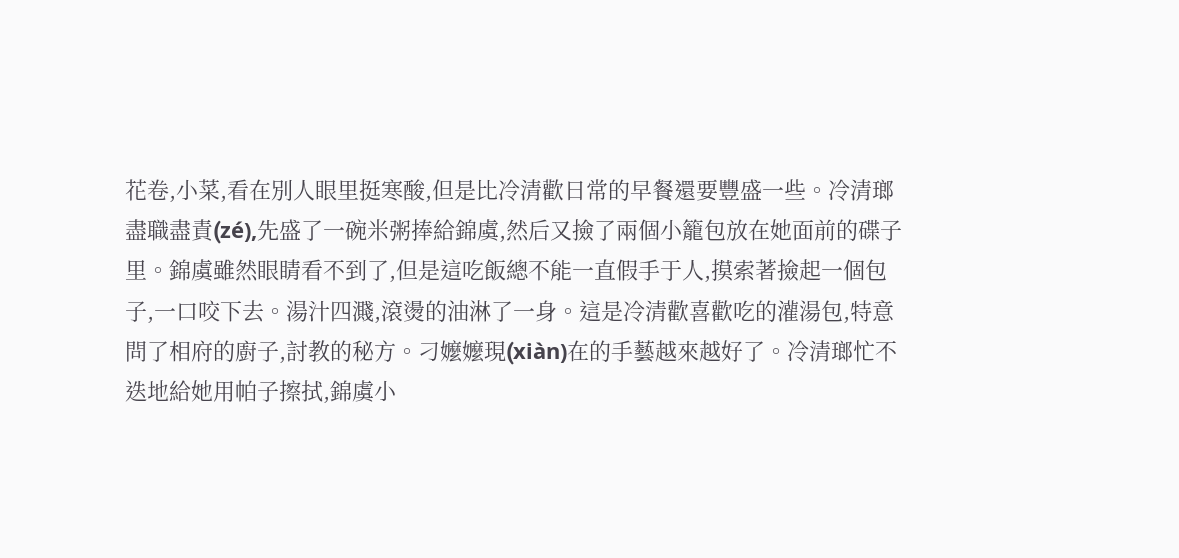花卷,小菜,看在別人眼里挺寒酸,但是比冷清歡日常的早餐還要豐盛一些。冷清瑯盡職盡責(zé),先盛了一碗米粥捧給錦虞,然后又撿了兩個小籠包放在她面前的碟子里。錦虞雖然眼睛看不到了,但是這吃飯總不能一直假手于人,摸索著撿起一個包子,一口咬下去。湯汁四濺,滾燙的油淋了一身。這是冷清歡喜歡吃的灌湯包,特意問了相府的廚子,討教的秘方。刁嬤嬤現(xiàn)在的手藝越來越好了。冷清瑯忙不迭地給她用帕子擦拭,錦虞小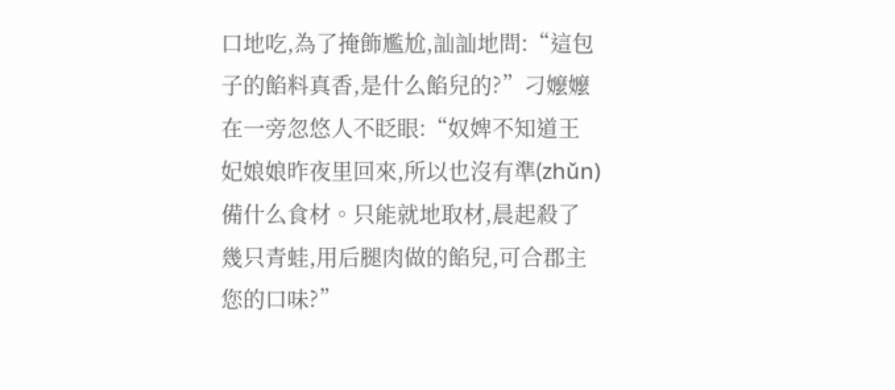口地吃,為了掩飾尷尬,訕訕地問:“這包子的餡料真香,是什么餡兒的?”刁嬤嬤在一旁忽悠人不眨眼:“奴婢不知道王妃娘娘昨夜里回來,所以也沒有準(zhǔn)備什么食材。只能就地取材,晨起殺了幾只青蛙,用后腿肉做的餡兒,可合郡主您的口味?”